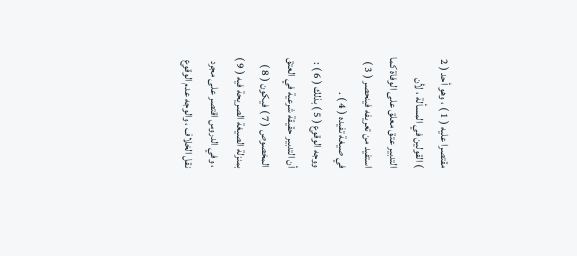مقتصرا عليه ( 1 ) ، وهو أحد ( 2 ) القولين في المسألة ، لأن التدبير عتق معلق على الوفاة كما استفيد من تعريفه فينحصر ( 3 ) في صيغة تفيده ( 4 ) .
ووجه الوقوع ( 5 ) بذلك ( 6 ) : أن التدبير حقيقة شرعية في العتق المخصوص ( 7 ) فيكون ( 8 ) بمنزلة الصيغة الصريحة فيه ( 9 ) ، وفي الدروس اقتصر على مجرد نقل الخلاف ، والوجه عدم الوقوع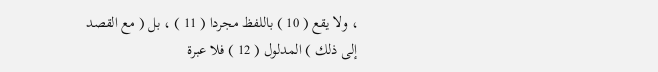، ولا يقع ( 10 ) باللفظ مجردا ( 11 ) ، بل ( مع القصد إلى ذلك ) المدلول ( 12 ) فلا عبرة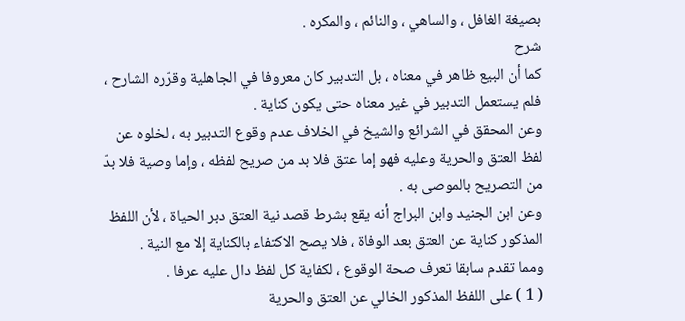بصيغة الغافل ، والساهي ، والنائم ، والمكره .
شرح
كما أن البيع ظاهر في معناه ، بل التدبير كان معروفا في الجاهلية وقرّره الشارح ، فلم يستعمل التدبير في غير معناه حتى يكون كناية .
وعن المحقق في الشرائع والشيخ في الخلاف عدم وقوع التدبير به ، لخلوه عن لفظ العتق والحرية وعليه فهو إما عتق فلا بد من صريح لفظه ، وإما وصية فلا بدّ من التصريح بالموصى به .
وعن ابن الجنيد وابن البراج أنه يقع بشرط قصد نية العتق دبر الحياة ، لأن اللفظ المذكور كناية عن العتق بعد الوفاة ، فلا يصح الاكتفاء بالكناية إلا مع النية .
ومما تقدم سابقا تعرف صحة الوقوع ، لكفاية كل لفظ دال عليه عرفا .
( 1 ) على اللفظ المذكور الخالي عن العتق والحرية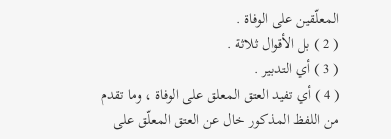المعلّقين على الوفاة .
( 2 ) بل الأقوال ثلاثة .
( 3 ) أي التدبير .
( 4 ) أي تفيد العتق المعلق على الوفاة ، وما تقدم من اللفظ المذكور خال عن العتق المعلّق على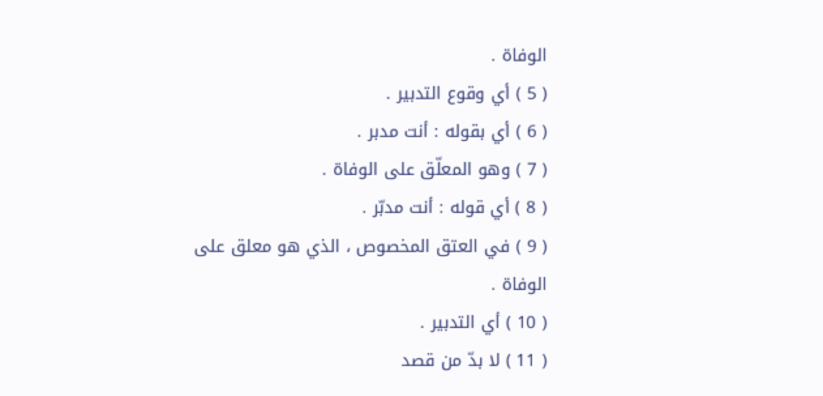الوفاة .
( 5 ) أي وقوع التدبير .
( 6 ) أي بقوله : أنت مدبر .
( 7 ) وهو المعلّق على الوفاة .
( 8 ) أي قوله : أنت مدبّر .
( 9 ) في العتق المخصوص ، الذي هو معلق على الوفاة .
( 10 ) أي التدبير .
( 11 ) لا بدّ من قصد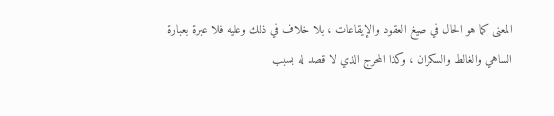المعنى كما هو الحال في صيغ العقود والإيقاعات ، بلا خلاف في ذلك وعليه فلا عبرة بعبارة الساهي والغالط والسكران ، وكذا المحرج الذي لا قصد له بسبب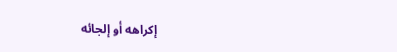إكراهه أو إلجائه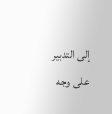إلى التدبير على وجه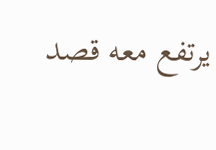يرتفع معه قصد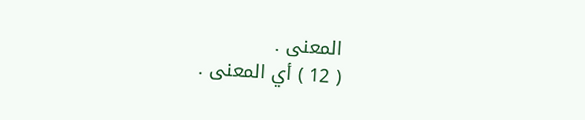المعنى .
( 12 ) أي المعنى .